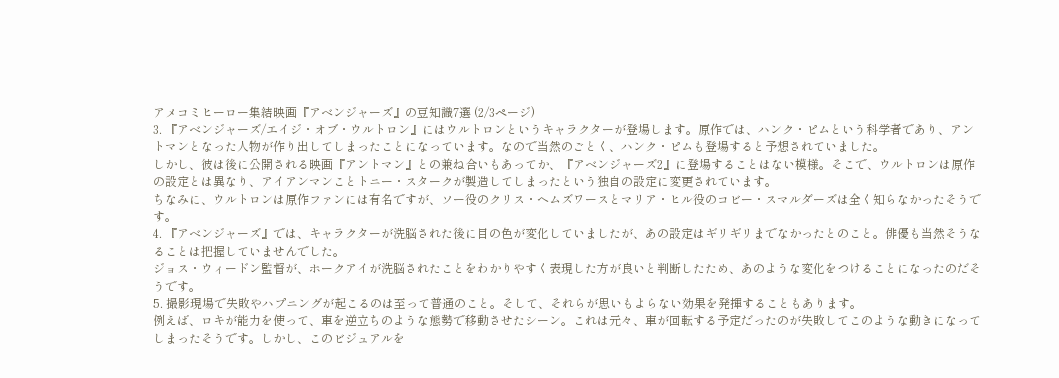アメコミヒーロー集結映画『アベンジャーズ』の豆知識7選 (2/3ページ)
3. 『アベンジャーズ/エイジ・オブ・ウルトロン』にはウルトロンというキャラクターが登場します。原作では、ハンク・ピムという科学者であり、アントマンとなった人物が作り出してしまったことになっています。なので当然のごとく、ハンク・ピムも登場すると予想されていました。
しかし、彼は後に公開される映画『アントマン』との兼ね合いもあってか、『アベンジャーズ2』に登場することはない模様。そこで、ウルトロンは原作の設定とは異なり、アイアンマンことトニー・スタークが製造してしまったという独自の設定に変更されています。
ちなみに、ウルトロンは原作ファンには有名ですが、ソー役のクリス・ヘムズワースとマリア・ヒル役のコビー・スマルダーズは全く知らなかったそうです。
4. 『アベンジャーズ』では、キャラクターが洗脳された後に目の色が変化していましたが、あの設定はギリギリまでなかったとのこと。俳優も当然そうなることは把握していませんでした。
ジョス・ウィードン監督が、ホークアイが洗脳されたことをわかりやすく表現した方が良いと判断したため、あのような変化をつけることになったのだそうです。
5. 撮影現場で失敗やハプニングが起こるのは至って普通のこと。そして、それらが思いもよらない効果を発揮することもあります。
例えば、ロキが能力を使って、車を逆立ちのような態勢で移動させたシーン。これは元々、車が回転する予定だったのが失敗してこのような動きになってしまったそうです。しかし、このビジュアルを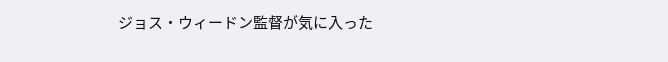ジョス・ウィードン監督が気に入った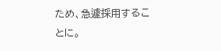ため、急遽採用することに。